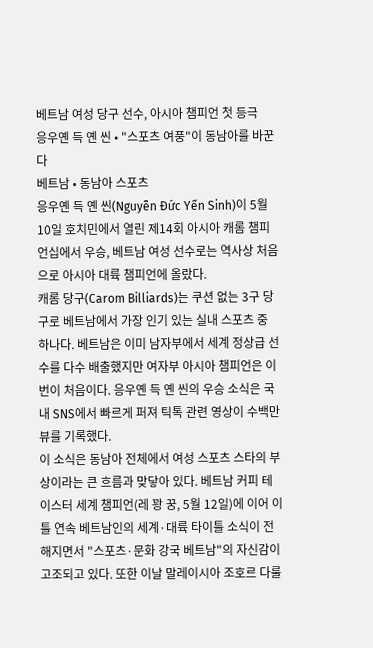베트남 여성 당구 선수, 아시아 챔피언 첫 등극
응우옌 득 옌 씬 • "스포츠 여풍"이 동남아를 바꾼다
베트남 • 동남아 스포츠
응우옌 득 옌 씬(Nguyễn Đức Yến Sinh)이 5월 10일 호치민에서 열린 제14회 아시아 캐롬 챔피언십에서 우승, 베트남 여성 선수로는 역사상 처음으로 아시아 대륙 챔피언에 올랐다.
캐롬 당구(Carom Billiards)는 쿠션 없는 3구 당구로 베트남에서 가장 인기 있는 실내 스포츠 중 하나다. 베트남은 이미 남자부에서 세계 정상급 선수를 다수 배출했지만 여자부 아시아 챔피언은 이번이 처음이다. 응우옌 득 옌 씬의 우승 소식은 국내 SNS에서 빠르게 퍼져 틱톡 관련 영상이 수백만 뷰를 기록했다.
이 소식은 동남아 전체에서 여성 스포츠 스타의 부상이라는 큰 흐름과 맞닿아 있다. 베트남 커피 테이스터 세계 챔피언(레 꽝 꿍, 5월 12일)에 이어 이틀 연속 베트남인의 세계·대륙 타이틀 소식이 전해지면서 "스포츠·문화 강국 베트남"의 자신감이 고조되고 있다. 또한 이날 말레이시아 조호르 다룰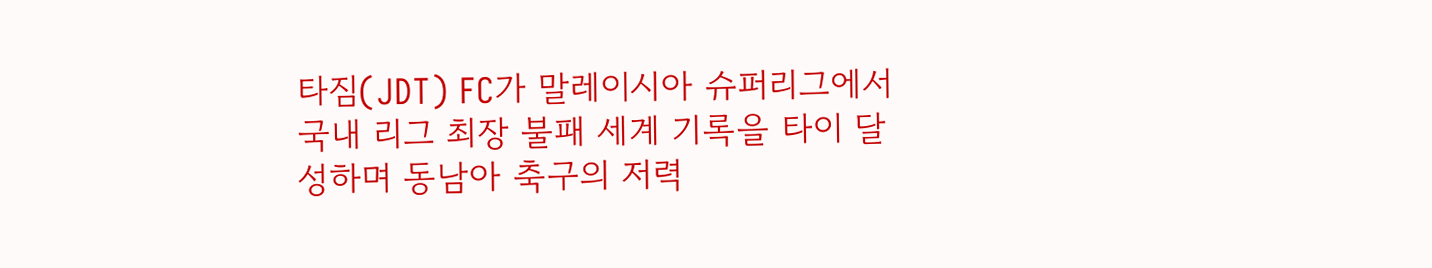타짐(JDT) FC가 말레이시아 슈퍼리그에서 국내 리그 최장 불패 세계 기록을 타이 달성하며 동남아 축구의 저력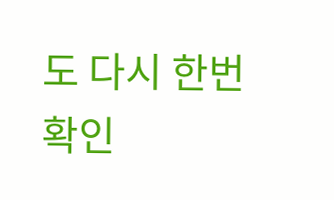도 다시 한번 확인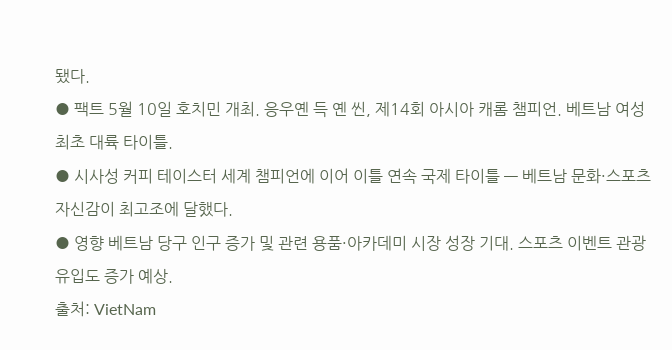됐다.
● 팩트 5월 10일 호치민 개최. 응우옌 득 옌 씬, 제14회 아시아 캐롬 챔피언. 베트남 여성 최초 대륙 타이틀.
● 시사성 커피 테이스터 세계 챔피언에 이어 이틀 연속 국제 타이틀 — 베트남 문화·스포츠 자신감이 최고조에 달했다.
● 영향 베트남 당구 인구 증가 및 관련 용품·아카데미 시장 성장 기대. 스포츠 이벤트 관광 유입도 증가 예상.
출처: VietNam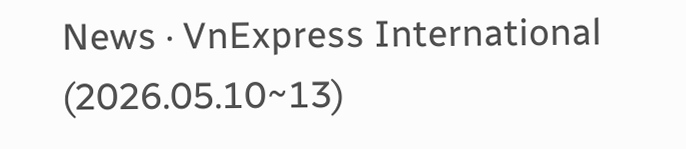News · VnExpress International (2026.05.10~13)